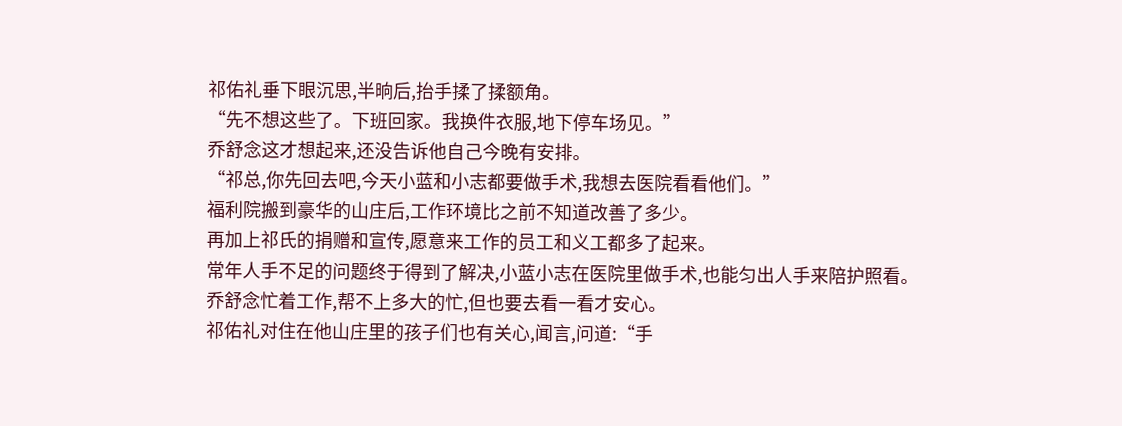祁佑礼垂下眼沉思,半晌后,抬手揉了揉额角。
“先不想这些了。下班回家。我换件衣服,地下停车场见。”
乔舒念这才想起来,还没告诉他自己今晚有安排。
“祁总,你先回去吧,今天小蓝和小志都要做手术,我想去医院看看他们。”
福利院搬到豪华的山庄后,工作环境比之前不知道改善了多少。
再加上祁氏的捐赠和宣传,愿意来工作的员工和义工都多了起来。
常年人手不足的问题终于得到了解决,小蓝小志在医院里做手术,也能匀出人手来陪护照看。
乔舒念忙着工作,帮不上多大的忙,但也要去看一看才安心。
祁佑礼对住在他山庄里的孩子们也有关心,闻言,问道:“手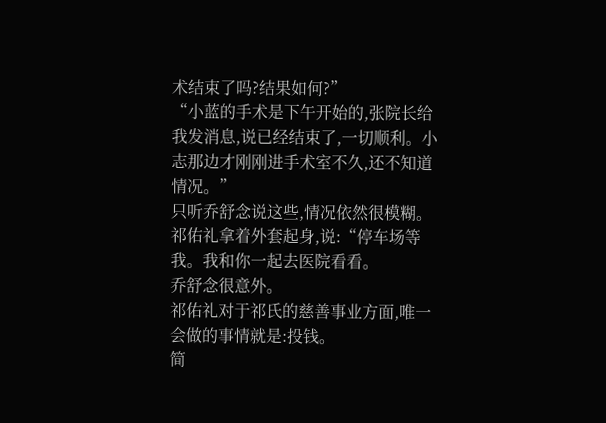术结束了吗?结果如何?”
“小蓝的手术是下午开始的,张院长给我发消息,说已经结束了,一切顺利。小志那边才刚刚进手术室不久,还不知道情况。”
只听乔舒念说这些,情况依然很模糊。
祁佑礼拿着外套起身,说:“停车场等我。我和你一起去医院看看。
乔舒念很意外。
祁佑礼对于祁氏的慈善事业方面,唯一会做的事情就是:投钱。
简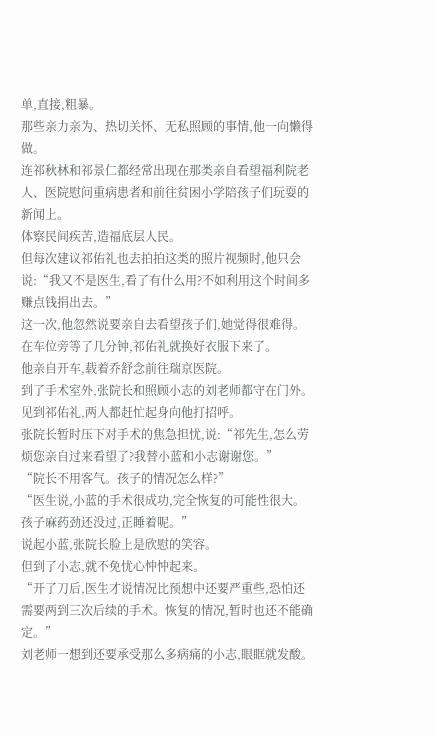单,直接,粗暴。
那些亲力亲为、热切关怀、无私照顾的事情,他一向懒得做。
连祁秋林和祁景仁都经常出现在那类亲自看望福利院老人、医院慰问重病患者和前往贫困小学陪孩子们玩耍的新闻上。
体察民间疾苦,造福底层人民。
但每次建议祁佑礼也去拍拍这类的照片视频时,他只会说:“我又不是医生,看了有什么用?不如利用这个时间多赚点钱捐出去。”
这一次,他忽然说要亲自去看望孩子们,她觉得很难得。
在车位旁等了几分钟,祁佑礼就换好衣服下来了。
他亲自开车,载着乔舒念前往瑞京医院。
到了手术室外,张院长和照顾小志的刘老师都守在门外。
见到祁佑礼,两人都赶忙起身向他打招呼。
张院长暂时压下对手术的焦急担忧,说:“祁先生,怎么劳烦您亲自过来看望了?我替小蓝和小志谢谢您。”
“院长不用客气。孩子的情况怎么样?”
“医生说,小蓝的手术很成功,完全恢复的可能性很大。孩子麻药劲还没过,正睡着呢。”
说起小蓝,张院长脸上是欣慰的笑容。
但到了小志,就不免忧心忡忡起来。
“开了刀后,医生才说情况比预想中还要严重些,恐怕还需要两到三次后续的手术。恢复的情况,暂时也还不能确定。”
刘老师一想到还要承受那么多病痛的小志,眼眶就发酸。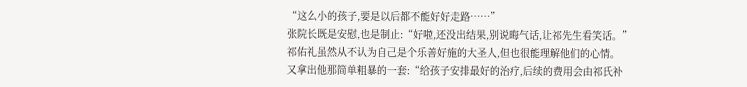“这么小的孩子,要是以后都不能好好走路……”
张院长既是安慰,也是制止:“好啦,还没出结果,别说晦气话,让祁先生看笑话。”
祁佑礼虽然从不认为自己是个乐善好施的大圣人,但也很能理解他们的心情。
又拿出他那简单粗暴的一套:“给孩子安排最好的治疗,后续的费用会由祁氏补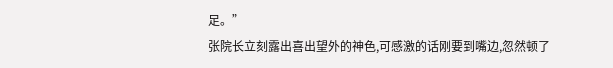足。”
张院长立刻露出喜出望外的神色,可感激的话刚要到嘴边,忽然顿了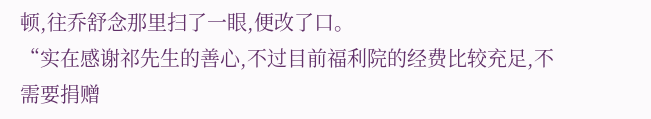顿,往乔舒念那里扫了一眼,便改了口。
“实在感谢祁先生的善心,不过目前福利院的经费比较充足,不需要捐赠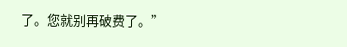了。您就别再破费了。”